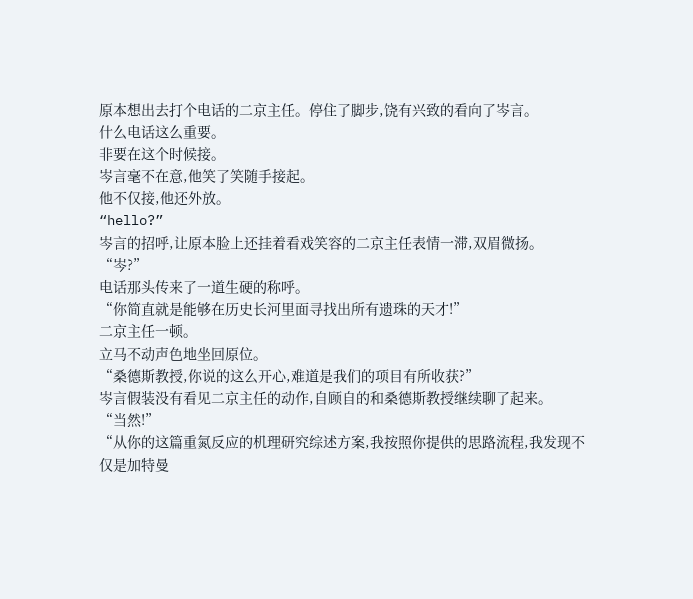原本想出去打个电话的二京主任。停住了脚步,饶有兴致的看向了岑言。
什么电话这么重要。
非要在这个时候接。
岑言毫不在意,他笑了笑随手接起。
他不仅接,他还外放。
“hello?”
岑言的招呼,让原本脸上还挂着看戏笑容的二京主任表情一滞,双眉微扬。
“岑?”
电话那头传来了一道生硬的称呼。
“你简直就是能够在历史长河里面寻找出所有遗珠的天才!”
二京主任一顿。
立马不动声色地坐回原位。
“桑德斯教授,你说的这么开心,难道是我们的项目有所收获?”
岑言假装没有看见二京主任的动作,自顾自的和桑德斯教授继续聊了起来。
“当然!”
“从你的这篇重氮反应的机理研究综述方案,我按照你提供的思路流程,我发现不仅是加特曼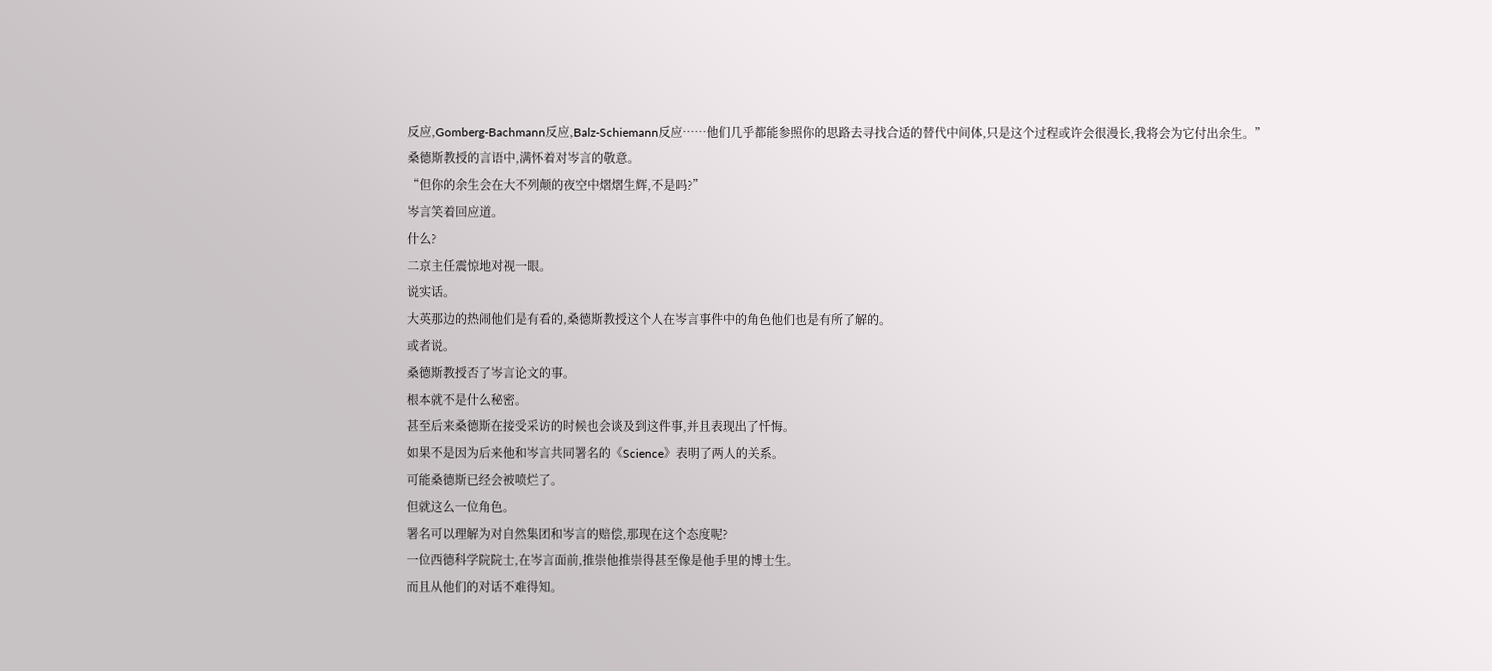反应,Gomberg-Bachmann反应,Balz-Schiemann反应……他们几乎都能参照你的思路去寻找合适的替代中间体,只是这个过程或许会很漫长,我将会为它付出余生。”
桑德斯教授的言语中,满怀着对岑言的敬意。
“但你的余生会在大不列颠的夜空中熠熠生辉,不是吗?”
岑言笑着回应道。
什么?
二京主任震惊地对视一眼。
说实话。
大英那边的热闹他们是有看的,桑德斯教授这个人在岑言事件中的角色他们也是有所了解的。
或者说。
桑德斯教授否了岑言论文的事。
根本就不是什么秘密。
甚至后来桑德斯在接受采访的时候也会谈及到这件事,并且表现出了忏悔。
如果不是因为后来他和岑言共同署名的《Science》表明了两人的关系。
可能桑德斯已经会被喷烂了。
但就这么一位角色。
署名可以理解为对自然集团和岑言的赔偿,那现在这个态度呢?
一位西德科学院院士,在岑言面前,推崇他推崇得甚至像是他手里的博士生。
而且从他们的对话不难得知。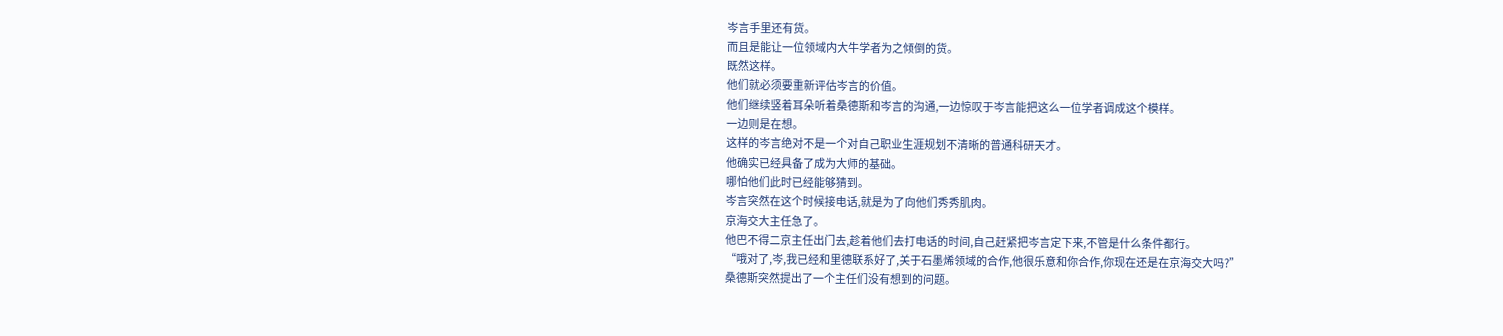岑言手里还有货。
而且是能让一位领域内大牛学者为之倾倒的货。
既然这样。
他们就必须要重新评估岑言的价值。
他们继续竖着耳朵听着桑德斯和岑言的沟通,一边惊叹于岑言能把这么一位学者调成这个模样。
一边则是在想。
这样的岑言绝对不是一个对自己职业生涯规划不清晰的普通科研天才。
他确实已经具备了成为大师的基础。
哪怕他们此时已经能够猜到。
岑言突然在这个时候接电话,就是为了向他们秀秀肌肉。
京海交大主任急了。
他巴不得二京主任出门去,趁着他们去打电话的时间,自己赶紧把岑言定下来,不管是什么条件都行。
“哦对了,岑,我已经和里德联系好了,关于石墨烯领域的合作,他很乐意和你合作,你现在还是在京海交大吗?”
桑德斯突然提出了一个主任们没有想到的问题。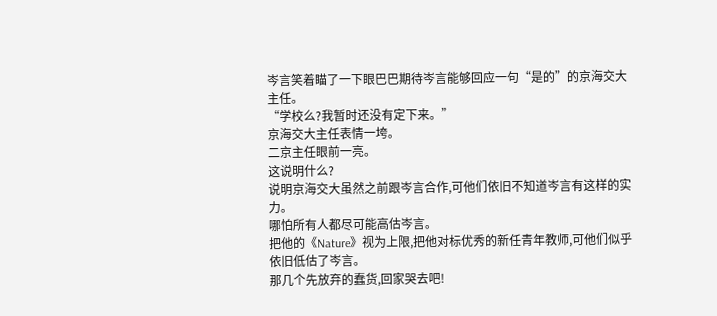岑言笑着瞄了一下眼巴巴期待岑言能够回应一句“是的”的京海交大主任。
“学校么?我暂时还没有定下来。”
京海交大主任表情一垮。
二京主任眼前一亮。
这说明什么?
说明京海交大虽然之前跟岑言合作,可他们依旧不知道岑言有这样的实力。
哪怕所有人都尽可能高估岑言。
把他的《Nature》视为上限,把他对标优秀的新任青年教师,可他们似乎依旧低估了岑言。
那几个先放弃的蠢货,回家哭去吧!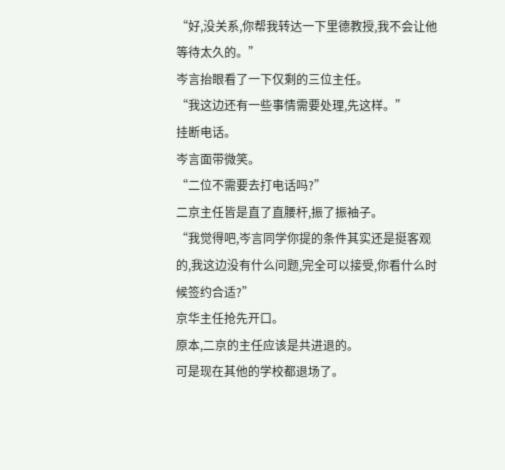“好,没关系,你帮我转达一下里德教授,我不会让他等待太久的。”
岑言抬眼看了一下仅剩的三位主任。
“我这边还有一些事情需要处理,先这样。”
挂断电话。
岑言面带微笑。
“二位不需要去打电话吗?”
二京主任皆是直了直腰杆,振了振袖子。
“我觉得吧,岑言同学你提的条件其实还是挺客观的,我这边没有什么问题,完全可以接受,你看什么时候签约合适?”
京华主任抢先开口。
原本,二京的主任应该是共进退的。
可是现在其他的学校都退场了。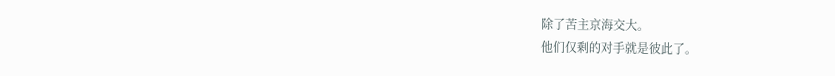除了苦主京海交大。
他们仅剩的对手就是彼此了。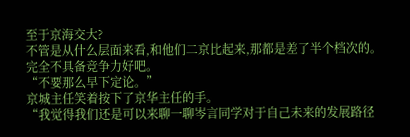至于京海交大?
不管是从什么层面来看,和他们二京比起来,那都是差了半个档次的。
完全不具备竞争力好吧。
“不要那么早下定论。”
京城主任笑着按下了京华主任的手。
“我觉得我们还是可以来聊一聊岑言同学对于自己未来的发展路径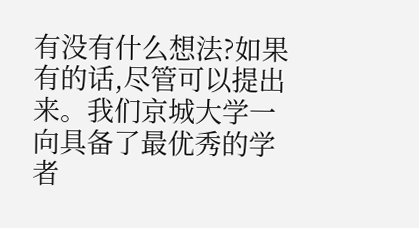有没有什么想法?如果有的话,尽管可以提出来。我们京城大学一向具备了最优秀的学者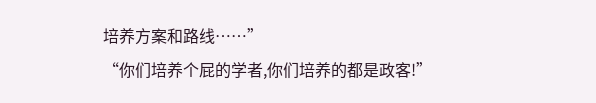培养方案和路线……”
“你们培养个屁的学者,你们培养的都是政客!”